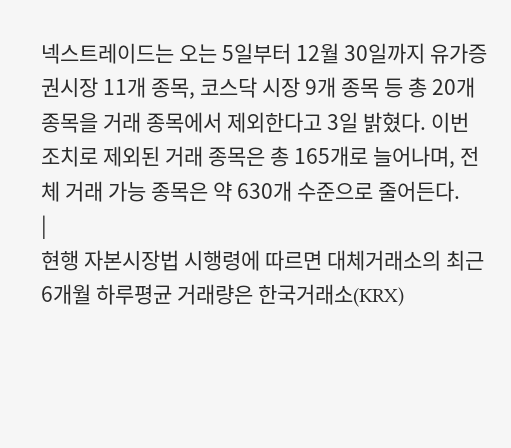넥스트레이드는 오는 5일부터 12월 30일까지 유가증권시장 11개 종목, 코스닥 시장 9개 종목 등 총 20개 종목을 거래 종목에서 제외한다고 3일 밝혔다. 이번 조치로 제외된 거래 종목은 총 165개로 늘어나며, 전체 거래 가능 종목은 약 630개 수준으로 줄어든다.
|
현행 자본시장법 시행령에 따르면 대체거래소의 최근 6개월 하루평균 거래량은 한국거래소(KRX)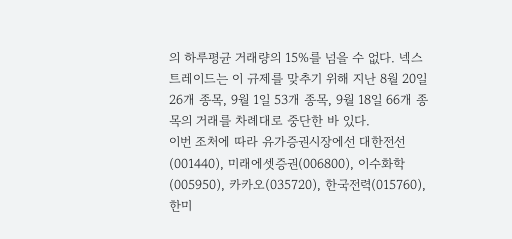의 하루평균 거래량의 15%를 넘을 수 없다. 넥스트레이드는 이 규제를 맞추기 위해 지난 8월 20일 26개 종목, 9월 1일 53개 종목, 9월 18일 66개 종목의 거래를 차례대로 중단한 바 있다.
이번 조처에 따라 유가증권시장에선 대한전선(001440), 미래에셋증권(006800), 이수화학(005950), 카카오(035720), 한국전력(015760), 한미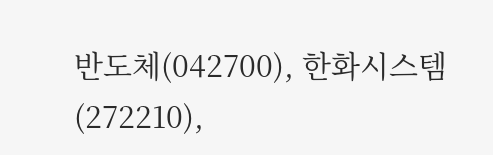반도체(042700), 한화시스템(272210),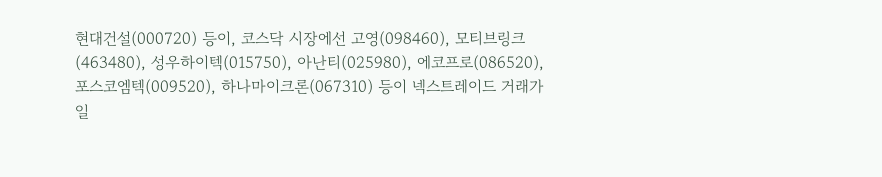현대건설(000720) 등이, 코스닥 시장에선 고영(098460), 모티브링크(463480), 성우하이텍(015750), 아난티(025980), 에코프로(086520), 포스코엠텍(009520), 하나마이크론(067310) 등이 넥스트레이드 거래가 일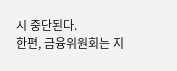시 중단된다.
한편, 금융위원회는 지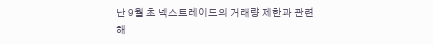난 9월 초 넥스트레이드의 거래량 제한과 관련해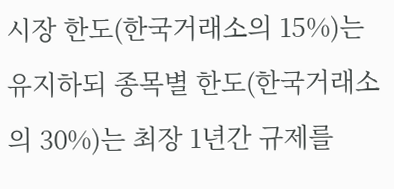시장 한도(한국거래소의 15%)는 유지하되 종목별 한도(한국거래소의 30%)는 최장 1년간 규제를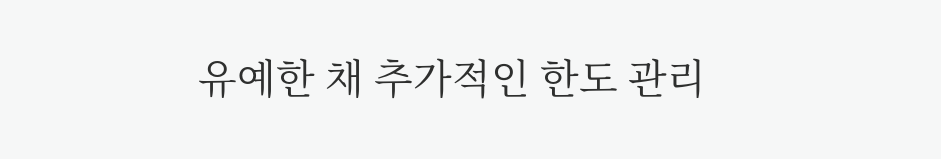유예한 채 추가적인 한도 관리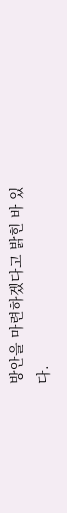방안을 마련하겠다고 밝힌 바 있다.